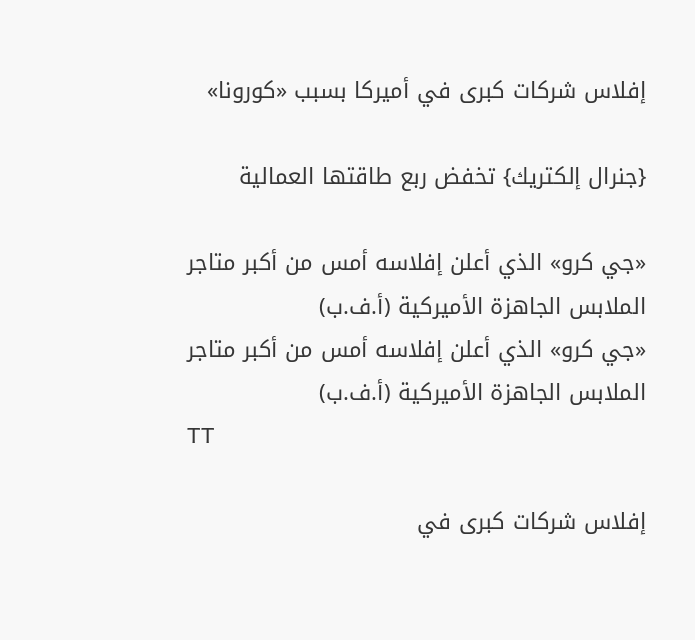إفلاس شركات كبرى في أميركا بسبب «كورونا»

{جنرال إلكتريك} تخفض ربع طاقتها العمالية

«جي كرو» الذي أعلن إفلاسه أمس من أكبر متاجر الملابس الجاهزة الأميركية (أ.ف.ب)
«جي كرو» الذي أعلن إفلاسه أمس من أكبر متاجر الملابس الجاهزة الأميركية (أ.ف.ب)
TT

إفلاس شركات كبرى في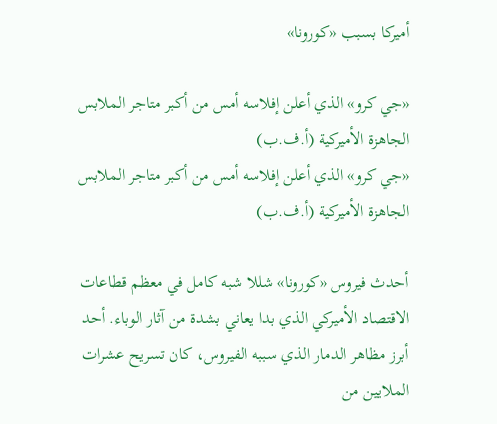أميركا بسبب «كورونا»

«جي كرو» الذي أعلن إفلاسه أمس من أكبر متاجر الملابس الجاهزة الأميركية (أ.ف.ب)
«جي كرو» الذي أعلن إفلاسه أمس من أكبر متاجر الملابس الجاهزة الأميركية (أ.ف.ب)

أحدث فيروس «كورونا» شللا شبه كامل في معظم قطاعات الاقتصاد الأميركي الذي بدا يعاني بشدة من آثار الوباء. أحد أبرز مظاهر الدمار الذي سببه الفيروس، كان تسريح عشرات الملايين من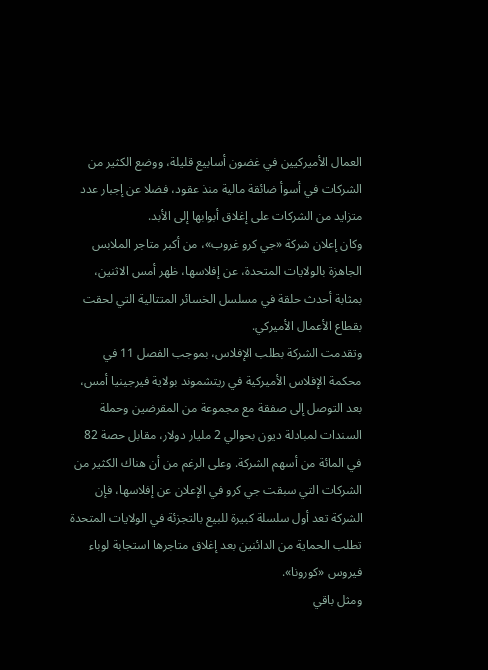العمال الأميركيين في غضون أسابيع قليلة، ووضع الكثير من الشركات في أسوأ ضائقة مالية منذ عقود، فضلا عن إجبار عدد متزايد من الشركات على إغلاق أبوابها إلى الأبد.
وكان إعلان شركة «جي كرو غروب»، من أكبر متاجر الملابس الجاهزة بالولايات المتحدة، عن إفلاسها، ظهر أمس الاثنين، بمثابة أحدث حلقة في مسلسل الخسائر المتتالية التي لحقت بقطاع الأعمال الأميركي.
وتقدمت الشركة بطلب الإفلاس، بموجب الفصل 11 في محكمة الإفلاس الأميركية في ريتشموند بولاية فيرجينيا أمس، بعد التوصل إلى صفقة مع مجموعة من المقرضين وحملة السندات لمبادلة ديون بحوالي 2 مليار دولار، مقابل حصة 82 في المائة من أسهم الشركة. وعلى الرغم من أن هناك الكثير من الشركات التي سبقت جي كرو في الإعلان عن إفلاسها، فإن الشركة تعد أول سلسلة كبيرة للبيع بالتجزئة في الولايات المتحدة تطلب الحماية من الدائنين بعد إغلاق متاجرها استجابة لوباء فيروس «كورونا».
ومثل باقي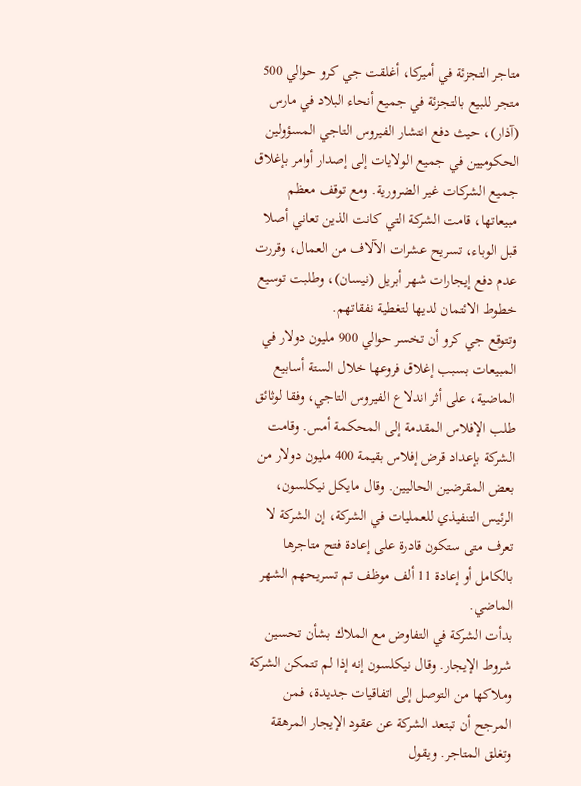متاجر التجزئة في أميركا، أغلقت جي كرو حوالي 500 متجر للبيع بالتجزئة في جميع أنحاء البلاد في مارس (آذار)، حيث دفع انتشار الفيروس التاجي المسؤولين الحكوميين في جميع الولايات إلى إصدار أوامر بإغلاق جميع الشركات غير الضرورية. ومع توقف معظم مبيعاتها، قامت الشركة التي كانت الذين تعاني أصلا قبل الوباء، تسريح عشرات الآلاف من العمال، وقررت عدم دفع إيجارات شهر أبريل (نيسان)، وطلبت توسيع خطوط الائتمان لديها لتغطية نفقاتهم.
وتتوقع جي كرو أن تخسر حوالي 900 مليون دولار في المبيعات بسبب إغلاق فروعها خلال الستة أسابيع الماضية، على أثر اندلاع الفيروس التاجي، وفقا لوثائق طلب الإفلاس المقدمة إلى المحكمة أمس. وقامت الشركة بإعداد قرض إفلاس بقيمة 400 مليون دولار من بعض المقرضين الحاليين. وقال مايكل نيكلسون، الرئيس التنفيذي للعمليات في الشركة، إن الشركة لا تعرف متى ستكون قادرة على إعادة فتح متاجرها بالكامل أو إعادة 11 ألف موظف تم تسريحهم الشهر الماضي.
بدأت الشركة في التفاوض مع الملاك بشأن تحسين شروط الإيجار. وقال نيكلسون إنه إذا لم تتمكن الشركة وملاكها من التوصل إلى اتفاقيات جديدة، فمن المرجح أن تبتعد الشركة عن عقود الإيجار المرهقة وتغلق المتاجر. ويقول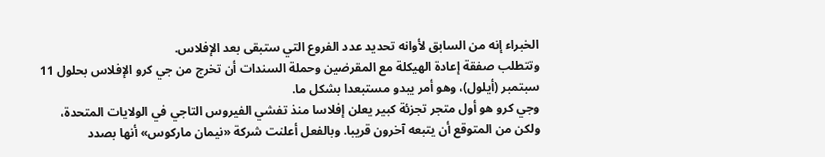الخبراء إنه من السابق لأوانه تحديد عدد الفروع التي ستبقى بعد الإفلاس.
وتتطلب صفقة إعادة الهيكلة مع المقرضين وحملة السندات أن تخرج من جي كرو الإفلاس بحلول 11 سبتمبر (أيلول)، وهو أمر يبدو مستبعدا بشكل ما.
وجي كرو هو أول متجر تجزئة كبير يعلن إفلاسا منذ تفشي الفيروس التاجي في الولايات المتحدة، ولكن من المتوقع أن يتبعه آخرون قريبا. وبالفعل أعلنت شركة «نيمان ماركوس» أنها بصدد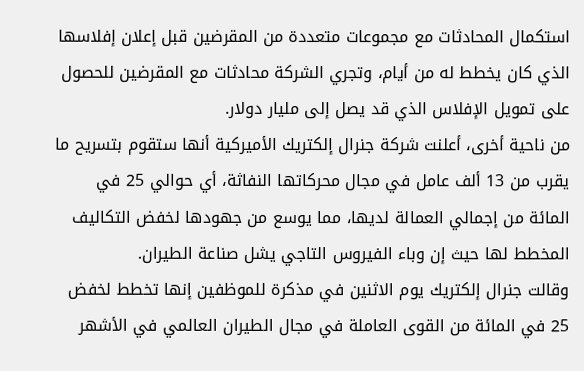استكمال المحادثات مع مجموعات متعددة من المقرضين قبل إعلان إفلاسها الذي كان يخطط له من أيام، وتجري الشركة محادثات مع المقرضين للحصول على تمويل الإفلاس الذي قد يصل إلى مليار دولار.
من ناحية أخرى، أعلنت شركة جنرال إلكتريك الأميركية أنها ستقوم بتسريح ما يقرب من 13 ألف عامل في مجال محركاتها النفاثة، أي حوالي 25 في المائة من إجمالي العمالة لديها، مما يوسع من جهودها لخفض التكاليف المخطط لها حيث إن وباء الفيروس التاجي يشل صناعة الطيران.
وقالت جنرال إلكتريك يوم الاثنين في مذكرة للموظفين إنها تخطط لخفض 25 في المائة من القوى العاملة في مجال الطيران العالمي في الأشهر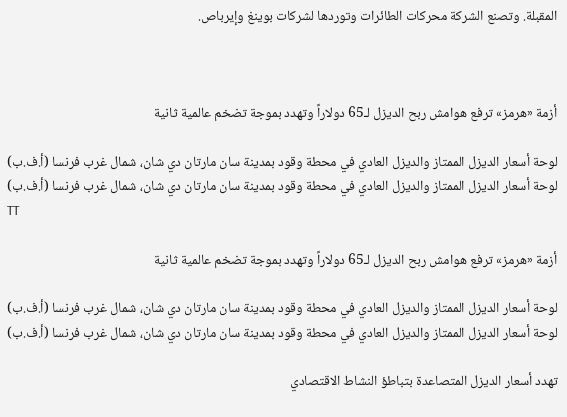المقبلة. وتصنع الشركة محركات الطائرات وتوردها لشركات بوينغ وإيرباص.



أزمة «هرمز» ترفع هوامش ربح الديزل لـ65 دولاراً وتهدد بموجة تضخم عالمية ثانية

لوحة أسعار الديزل الممتاز والديزل العادي في محطة وقود بمدينة سان مارتان دي شان، شمال غرب فرنسا (أ.ف.ب)
لوحة أسعار الديزل الممتاز والديزل العادي في محطة وقود بمدينة سان مارتان دي شان، شمال غرب فرنسا (أ.ف.ب)
TT

أزمة «هرمز» ترفع هوامش ربح الديزل لـ65 دولاراً وتهدد بموجة تضخم عالمية ثانية

لوحة أسعار الديزل الممتاز والديزل العادي في محطة وقود بمدينة سان مارتان دي شان، شمال غرب فرنسا (أ.ف.ب)
لوحة أسعار الديزل الممتاز والديزل العادي في محطة وقود بمدينة سان مارتان دي شان، شمال غرب فرنسا (أ.ف.ب)

تهدد أسعار الديزل المتصاعدة بتباطؤ النشاط الاقتصادي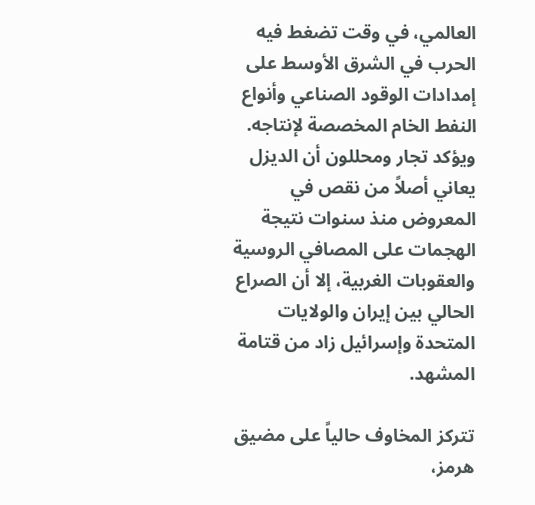العالمي، في وقت تضغط فيه الحرب في الشرق الأوسط على إمدادات الوقود الصناعي وأنواع النفط الخام المخصصة لإنتاجه. ويؤكد تجار ومحللون أن الديزل يعاني أصلاً من نقص في المعروض منذ سنوات نتيجة الهجمات على المصافي الروسية والعقوبات الغربية، إلا أن الصراع الحالي بين إيران والولايات المتحدة وإسرائيل زاد من قتامة المشهد.

تتركز المخاوف حالياً على مضيق هرمز،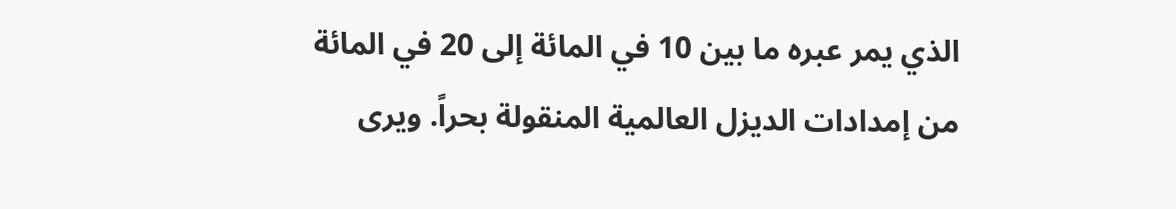الذي يمر عبره ما بين 10 في المائة إلى 20 في المائة من إمدادات الديزل العالمية المنقولة بحراً. ويرى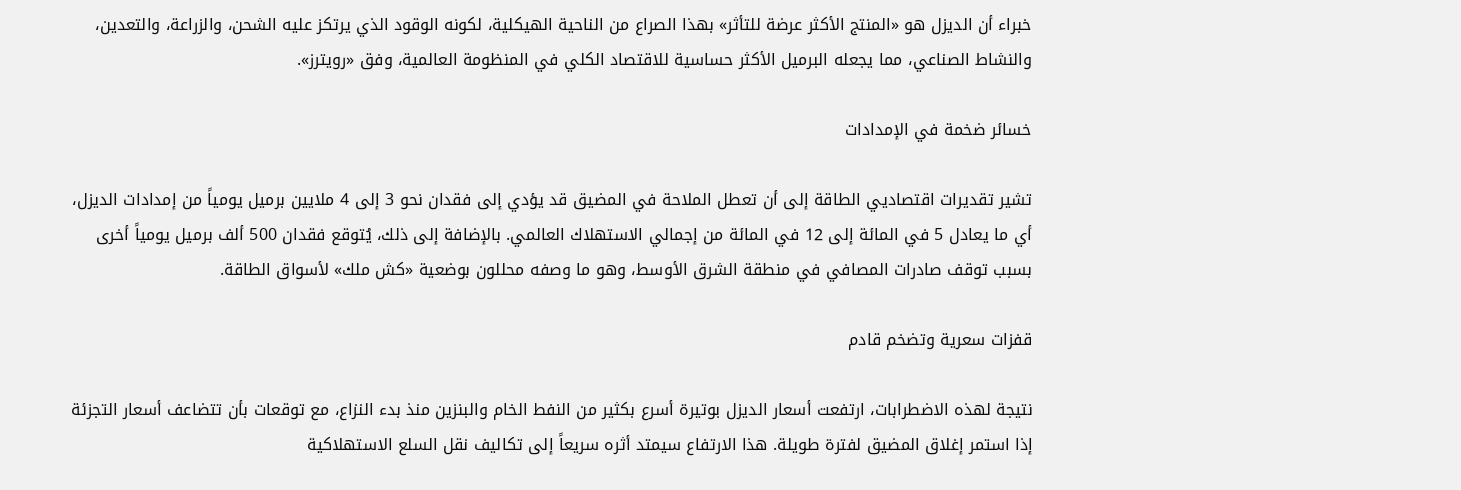خبراء أن الديزل هو «المنتج الأكثر عرضة للتأثر» بهذا الصراع من الناحية الهيكلية، لكونه الوقود الذي يرتكز عليه الشحن، والزراعة، والتعدين، والنشاط الصناعي، مما يجعله البرميل الأكثر حساسية للاقتصاد الكلي في المنظومة العالمية، وفق «رويترز».

خسائر ضخمة في الإمدادات

تشير تقديرات اقتصاديي الطاقة إلى أن تعطل الملاحة في المضيق قد يؤدي إلى فقدان نحو 3 إلى 4 ملايين برميل يومياً من إمدادات الديزل، أي ما يعادل 5 في المائة إلى 12 في المائة من إجمالي الاستهلاك العالمي. بالإضافة إلى ذلك، يُتوقع فقدان 500 ألف برميل يومياً أخرى بسبب توقف صادرات المصافي في منطقة الشرق الأوسط، وهو ما وصفه محللون بوضعية «كش ملك» لأسواق الطاقة.

قفزات سعرية وتضخم قادم

نتيجة لهذه الاضطرابات، ارتفعت أسعار الديزل بوتيرة أسرع بكثير من النفط الخام والبنزين منذ بدء النزاع، مع توقعات بأن تتضاعف أسعار التجزئة إذا استمر إغلاق المضيق لفترة طويلة. هذا الارتفاع سيمتد أثره سريعاً إلى تكاليف نقل السلع الاستهلاكية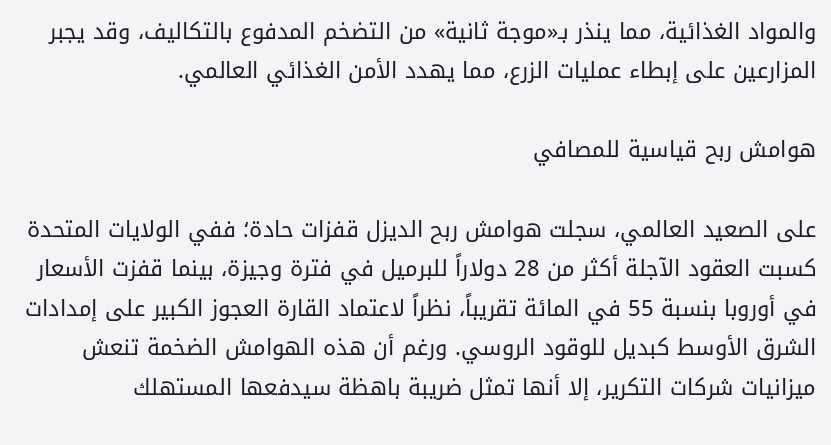والمواد الغذائية، مما ينذر بـ«موجة ثانية» من التضخم المدفوع بالتكاليف، وقد يجبر المزارعين على إبطاء عمليات الزرع، مما يهدد الأمن الغذائي العالمي.

هوامش ربح قياسية للمصافي

على الصعيد العالمي، سجلت هوامش ربح الديزل قفزات حادة؛ ففي الولايات المتحدة كسبت العقود الآجلة أكثر من 28 دولاراً للبرميل في فترة وجيزة، بينما قفزت الأسعار في أوروبا بنسبة 55 في المائة تقريباً، نظراً لاعتماد القارة العجوز الكبير على إمدادات الشرق الأوسط كبديل للوقود الروسي. ورغم أن هذه الهوامش الضخمة تنعش ميزانيات شركات التكرير، إلا أنها تمثل ضريبة باهظة سيدفعها المستهلك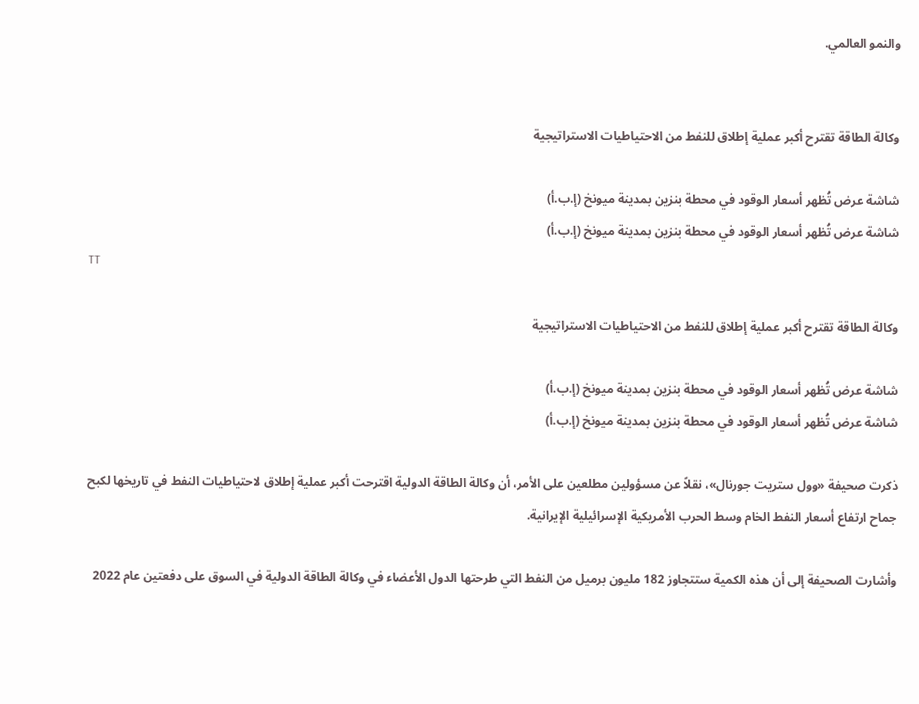والنمو العالمي.


وكالة الطاقة تقترح أكبر عملية إطلاق للنفط من الاحتياطيات الاستراتيجية

شاشة عرض تُظهر أسعار الوقود في محطة بنزين بمدينة ميونخ (إ.ب.أ)
شاشة عرض تُظهر أسعار الوقود في محطة بنزين بمدينة ميونخ (إ.ب.أ)
TT

وكالة الطاقة تقترح أكبر عملية إطلاق للنفط من الاحتياطيات الاستراتيجية

شاشة عرض تُظهر أسعار الوقود في محطة بنزين بمدينة ميونخ (إ.ب.أ)
شاشة عرض تُظهر أسعار الوقود في محطة بنزين بمدينة ميونخ (إ.ب.أ)

ذكرت صحيفة «وول ستريت جورنال»، نقلاً عن مسؤولين مطلعين على الأمر، أن وكالة الطاقة الدولية اقترحت أكبر عملية إطلاق لاحتياطيات النفط في تاريخها لكبح جماح ارتفاع أسعار النفط الخام وسط الحرب الأمريكية الإسرائيلية الإيرانية.

وأشارت الصحيفة إلى أن هذه الكمية ستتجاوز 182 مليون برميل من النفط التي طرحتها الدول الأعضاء في وكالة الطاقة الدولية في السوق على دفعتين عام 2022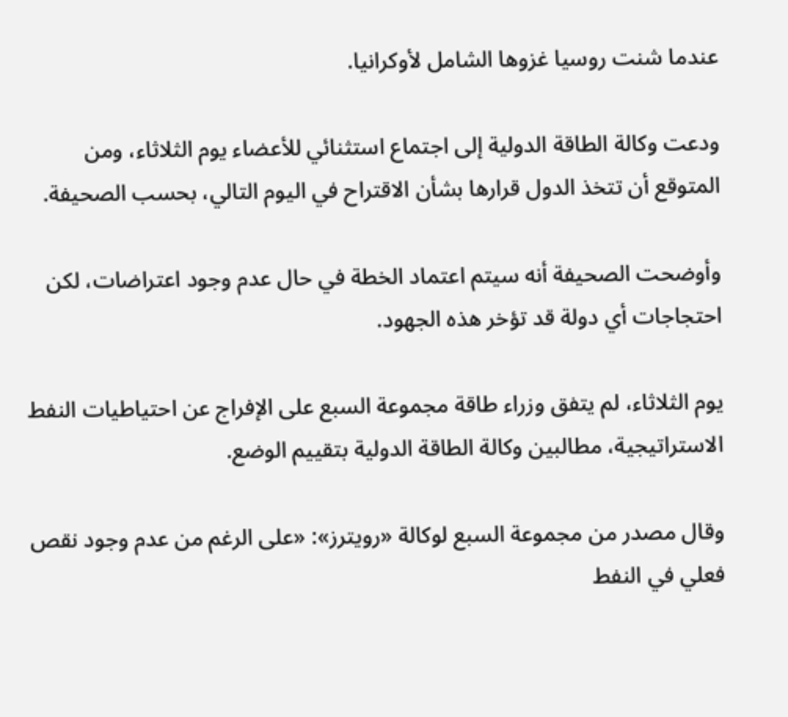عندما شنت روسيا غزوها الشامل لأوكرانيا.

ودعت وكالة الطاقة الدولية إلى اجتماع استثنائي للأعضاء يوم الثلاثاء، ومن المتوقع أن تتخذ الدول قرارها بشأن الاقتراح في اليوم التالي، بحسب الصحيفة.

وأوضحت الصحيفة أنه سيتم اعتماد الخطة في حال عدم وجود اعتراضات، لكن احتجاجات أي دولة قد تؤخر هذه الجهود.

يوم الثلاثاء، لم يتفق وزراء طاقة مجموعة السبع على الإفراج عن احتياطيات النفط الاستراتيجية، مطالبين وكالة الطاقة الدولية بتقييم الوضع.

وقال مصدر من مجموعة السبع لوكالة «رويترز»: «على الرغم من عدم وجود نقص فعلي في النفط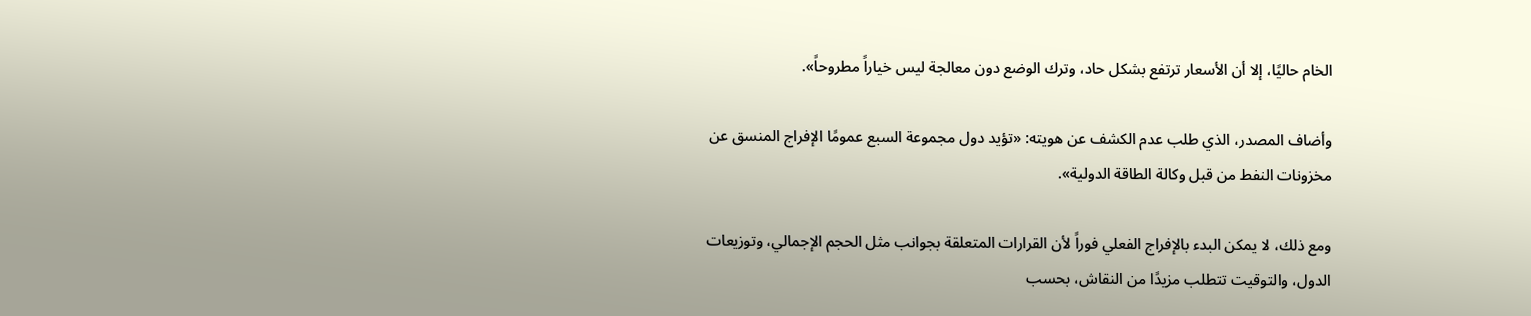الخام حاليًا، إلا أن الأسعار ترتفع بشكل حاد، وترك الوضع دون معالجة ليس خياراً مطروحاً».

وأضاف المصدر، الذي طلب عدم الكشف عن هويته: «تؤيد دول مجموعة السبع عمومًا الإفراج المنسق عن مخزونات النفط من قبل وكالة الطاقة الدولية».

ومع ذلك، لا يمكن البدء بالإفراج الفعلي فوراً لأن القرارات المتعلقة بجوانب مثل الحجم الإجمالي، وتوزيعات الدول، والتوقيت تتطلب مزيدًا من النقاش، بحسب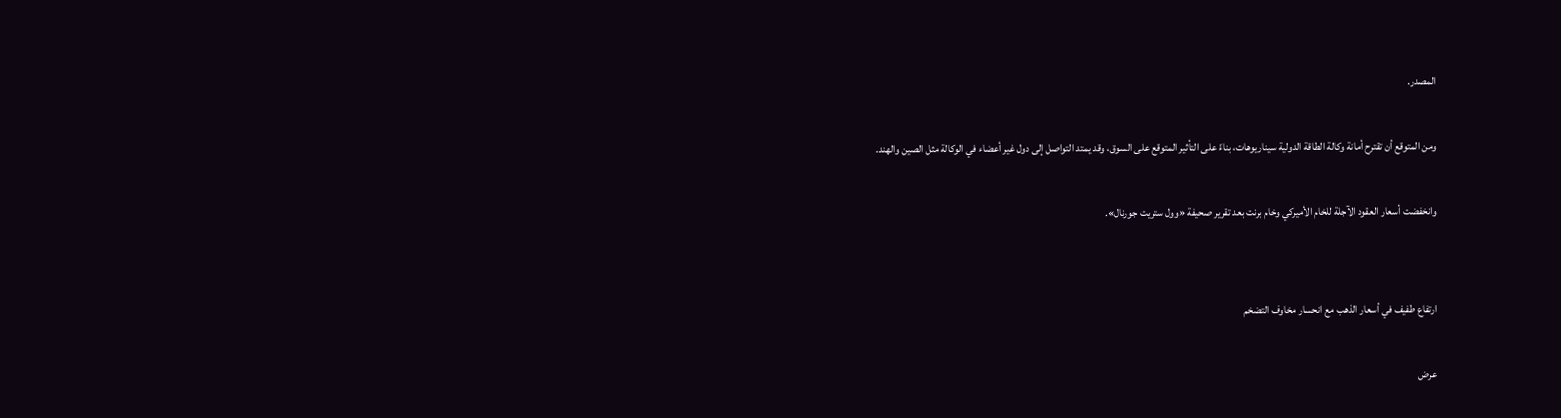المصدر.

ومن المتوقع أن تقترح أمانة وكالة الطاقة الدولية سيناريوهات، بناءً على التأثير المتوقع على السوق، وقد يمتد التواصل إلى دول غير أعضاء في الوكالة مثل الصين والهند.

وانخفضت أسعار العقود الآجلة للخام الأميركي وخام برنت بعد تقرير صحيفة «وول ستريت جورنال».


ارتفاع طفيف في أسعار الذهب مع انحسار مخاوف التضخم

عرض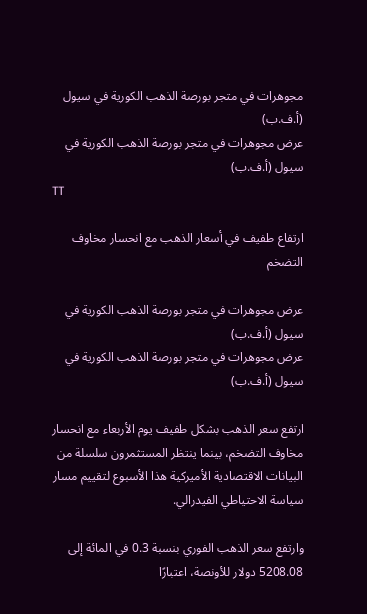مجوهرات في متجر بورصة الذهب الكورية في سيول (أ.ف.ب)
عرض مجوهرات في متجر بورصة الذهب الكورية في سيول (أ.ف.ب)
TT

ارتفاع طفيف في أسعار الذهب مع انحسار مخاوف التضخم

عرض مجوهرات في متجر بورصة الذهب الكورية في سيول (أ.ف.ب)
عرض مجوهرات في متجر بورصة الذهب الكورية في سيول (أ.ف.ب)

ارتفع سعر الذهب بشكل طفيف يوم الأربعاء مع انحسار مخاوف التضخم، بينما ينتظر المستثمرون سلسلة من البيانات الاقتصادية الأميركية هذا الأسبوع لتقييم مسار سياسة الاحتياطي الفيدرالي.

وارتفع سعر الذهب الفوري بنسبة 0.3 في المائة إلى 5208.08 دولار للأونصة، اعتبارًا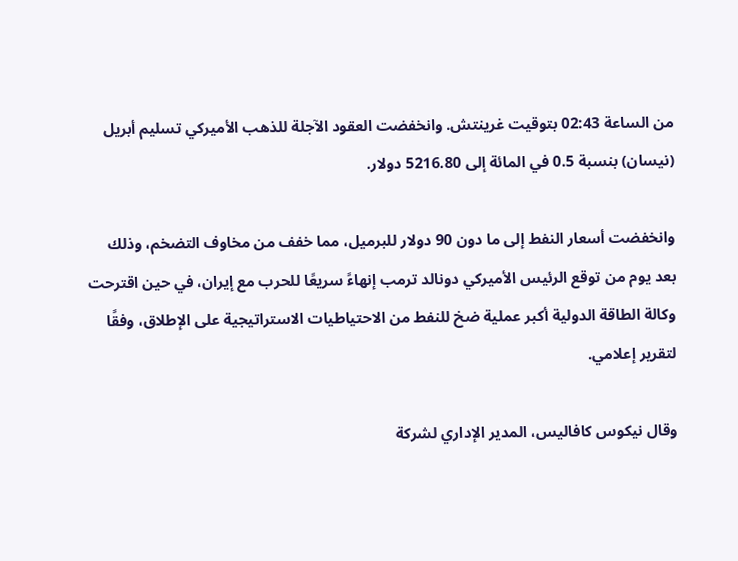من الساعة 02:43 بتوقيت غرينتش. وانخفضت العقود الآجلة للذهب الأميركي تسليم أبريل (نيسان) بنسبة 0.5 في المائة إلى 5216.80 دولار.

وانخفضت أسعار النفط إلى ما دون 90 دولار للبرميل، مما خفف من مخاوف التضخم، وذلك بعد يوم من توقع الرئيس الأميركي دونالد ترمب إنهاءً سريعًا للحرب مع إيران، في حين اقترحت وكالة الطاقة الدولية أكبر عملية ضخ للنفط من الاحتياطيات الاستراتيجية على الإطلاق، وفقًا لتقرير إعلامي.

وقال نيكوس كافاليس، المدير الإداري لشركة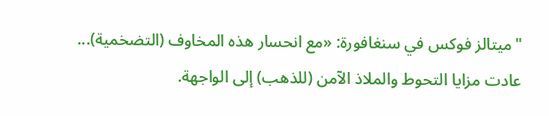"ميتالز فوكس في سنغافورة: «مع انحسار هذه المخاوف (التضخمية)... عادت مزايا التحوط والملاذ الآمن (للذهب) إلى الواجهة.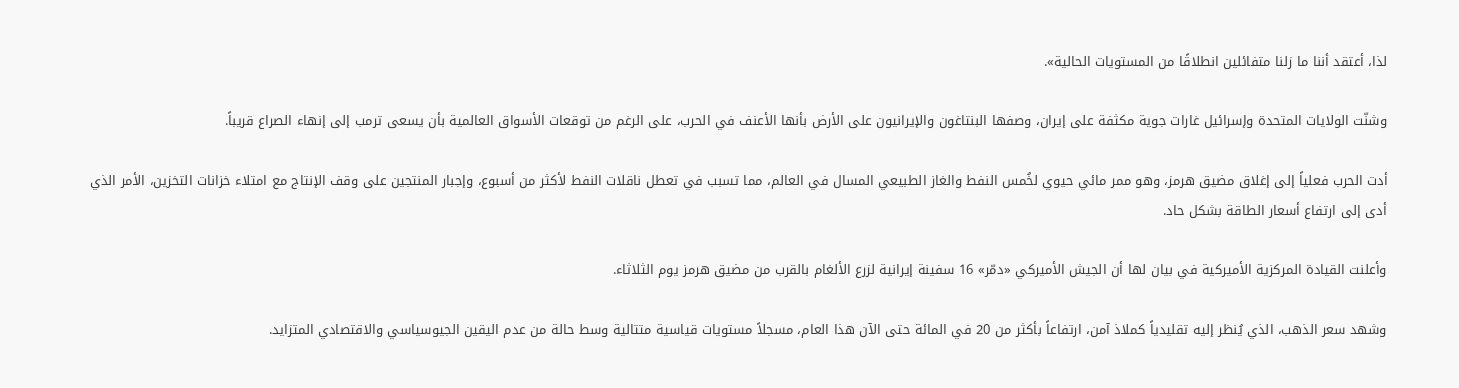لذا، أعتقد أننا ما زلنا متفائلين انطلاقًا من المستويات الحالية».

وشنّت الولايات المتحدة وإسرائيل غارات جوية مكثفة على إيران، وصفها البنتاغون والإيرانيون على الأرض بأنها الأعنف في الحرب، على الرغم من توقعات الأسواق العالمية بأن يسعى ترمب إلى إنهاء الصراع قريباً.

أدت الحرب فعلياً إلى إغلاق مضيق هرمز، وهو ممر مائي حيوي لخُمس النفط والغاز الطبيعي المسال في العالم، مما تسبب في تعطل ناقلات النفط لأكثر من أسبوع، وإجبار المنتجين على وقف الإنتاج مع امتلاء خزانات التخزين، الأمر الذي أدى إلى ارتفاع أسعار الطاقة بشكل حاد.

وأعلنت القيادة المركزية الأميركية في بيان لها أن الجيش الأميركي «دمّر» 16 سفينة إيرانية لزرع الألغام بالقرب من مضيق هرمز يوم الثلاثاء.

وشهد سعر الذهب، الذي يُنظر إليه تقليدياً كملاذ آمن، ارتفاعاً بأكثر من 20 في المائة حتى الآن هذا العام، مسجلاً مستويات قياسية متتالية وسط حالة من عدم اليقين الجيوسياسي والاقتصادي المتزايد.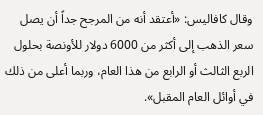وقال كافاليس: «أعتقد أنه من المرجح جداً أن يصل سعر الذهب إلى أكثر من 6000 دولار للأونصة بحلول الربع الثالث أو الرابع من هذا العام، وربما أعلى من ذلك في أوائل العام المقبل».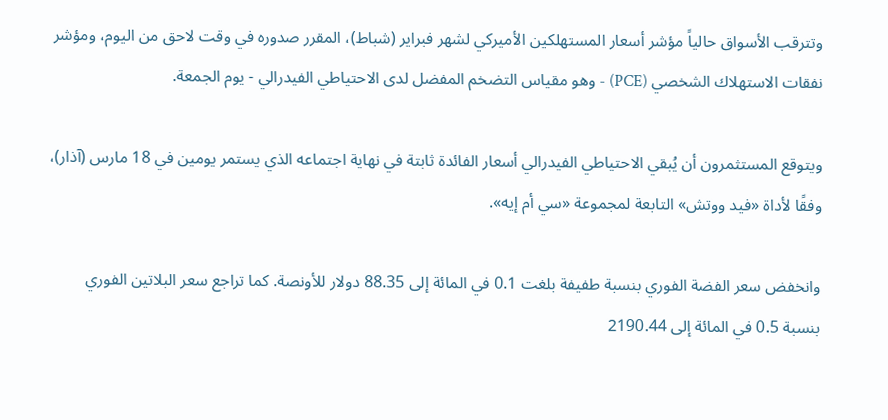وتترقب الأسواق حالياً مؤشر أسعار المستهلكين الأميركي لشهر فبراير (شباط)، المقرر صدوره في وقت لاحق من اليوم، ومؤشر نفقات الاستهلاك الشخصي (PCE) - وهو مقياس التضخم المفضل لدى الاحتياطي الفيدرالي - يوم الجمعة.

ويتوقع المستثمرون أن يُبقي الاحتياطي الفيدرالي أسعار الفائدة ثابتة في نهاية اجتماعه الذي يستمر يومين في 18 مارس (آذار)، وفقًا لأداة «فيد ووتش» التابعة لمجموعة «سي أم إيه».

وانخفض سعر الفضة الفوري بنسبة طفيفة بلغت 0.1 في المائة إلى 88.35 دولار للأونصة. كما تراجع سعر البلاتين الفوري بنسبة 0.5 في المائة إلى 2190.44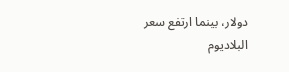دولار، بينما ارتفع سعر البلاديوم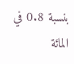بنسبة 0.8 في المائة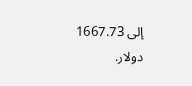إلى 1667.73 دولار.